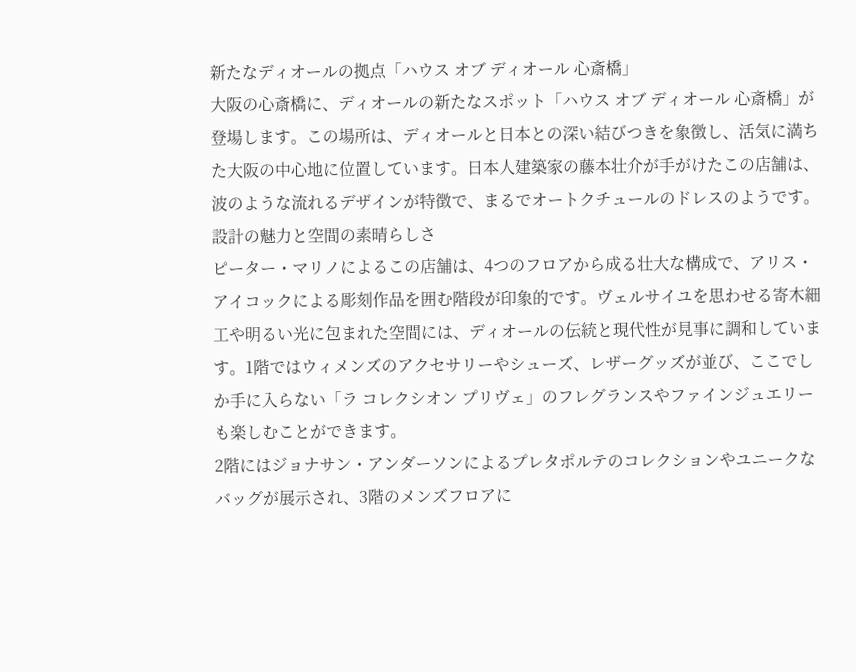新たなディオールの拠点「ハウス オブ ディオール 心斎橋」
大阪の心斎橋に、ディオールの新たなスポット「ハウス オブ ディオール 心斎橋」が登場します。この場所は、ディオールと日本との深い結びつきを象徴し、活気に満ちた大阪の中心地に位置しています。日本人建築家の藤本壮介が手がけたこの店舗は、波のような流れるデザインが特徴で、まるでオートクチュールのドレスのようです。
設計の魅力と空間の素晴らしさ
ピーター・マリノによるこの店舗は、4つのフロアから成る壮大な構成で、アリス・アイコックによる彫刻作品を囲む階段が印象的です。ヴェルサイユを思わせる寄木細工や明るい光に包まれた空間には、ディオールの伝統と現代性が見事に調和しています。1階ではウィメンズのアクセサリーやシューズ、レザーグッズが並び、ここでしか手に入らない「ラ コレクシオン プリヴェ」のフレグランスやファインジュエリーも楽しむことができます。
2階にはジョナサン・アンダーソンによるプレタポルテのコレクションやユニークなバッグが展示され、3階のメンズフロアに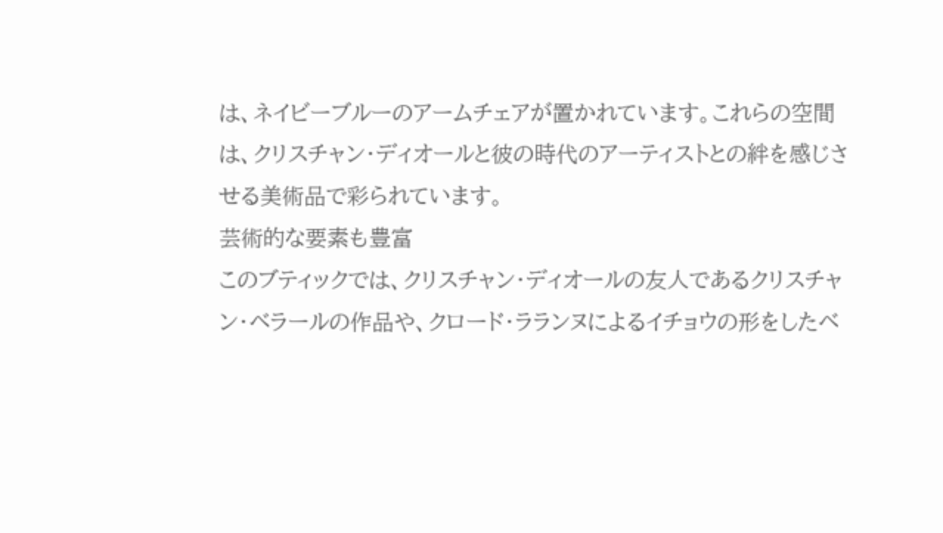は、ネイビーブルーのアームチェアが置かれています。これらの空間は、クリスチャン・ディオールと彼の時代のアーティストとの絆を感じさせる美術品で彩られています。
芸術的な要素も豊富
このブティックでは、クリスチャン・ディオールの友人であるクリスチャン・ベラールの作品や、クロード・ラランヌによるイチョウの形をしたベ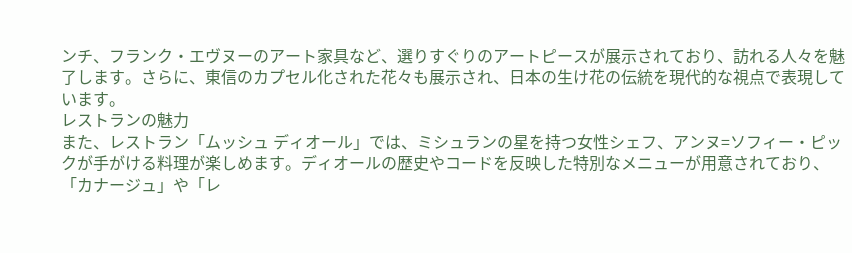ンチ、フランク・エヴヌーのアート家具など、選りすぐりのアートピースが展示されており、訪れる人々を魅了します。さらに、東信のカプセル化された花々も展示され、日本の生け花の伝統を現代的な視点で表現しています。
レストランの魅力
また、レストラン「ムッシュ ディオール」では、ミシュランの星を持つ女性シェフ、アンヌ=ソフィー・ピックが手がける料理が楽しめます。ディオールの歴史やコードを反映した特別なメニューが用意されており、「カナージュ」や「レ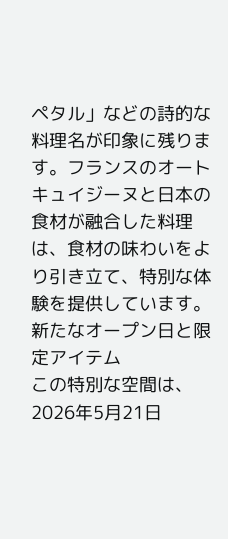ペタル」などの詩的な料理名が印象に残ります。フランスのオートキュイジーヌと日本の食材が融合した料理は、食材の味わいをより引き立て、特別な体験を提供しています。
新たなオープン日と限定アイテム
この特別な空間は、2026年5月21日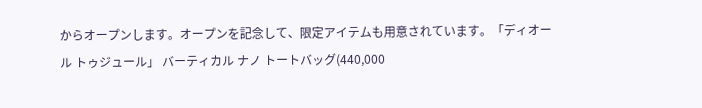からオープンします。オープンを記念して、限定アイテムも用意されています。「ディオール トゥジュール」 バーティカル ナノ トートバッグ(440,000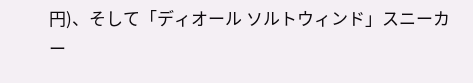円)、そして「ディオール ソルトウィンド」スニーカー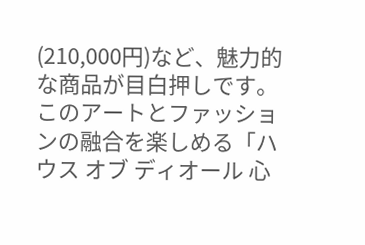(210,000円)など、魅力的な商品が目白押しです。このアートとファッションの融合を楽しめる「ハウス オブ ディオール 心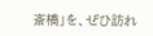斎橋」を、ぜひ訪れ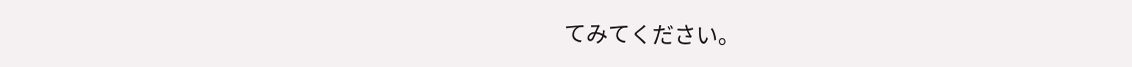てみてください。